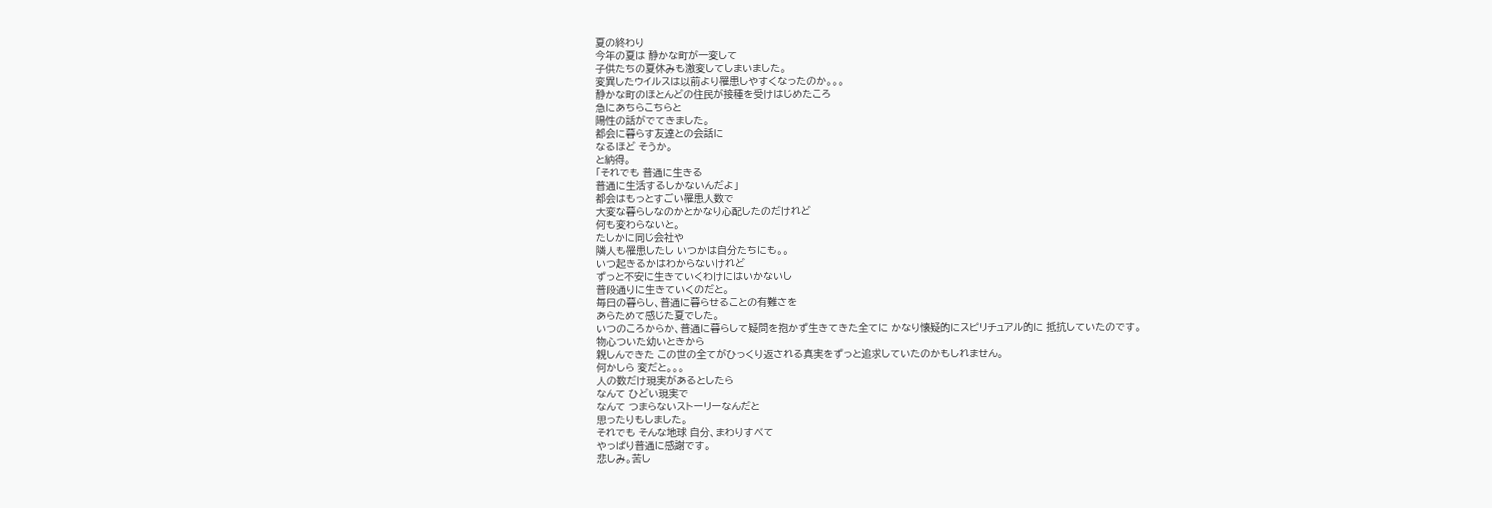夏の終わり
今年の夏は 静かな町が一変して
子供たちの夏休みも激変してしまいました。
変異したウイルスは以前より罹患しやすくなったのか。。。
静かな町のほとんどの住民が接種を受けはじめたころ
急にあちらこちらと
陽性の話がでてきました。
都会に暮らす友達との会話に
なるほど そうか。
と納得。
「それでも 普通に生きる
普通に生活するしかないんだよ」
都会はもっとすごい罹患人数で
大変な暮らしなのかとかなり心配したのだけれど
何も変わらないと。
たしかに同じ会社や
隣人も罹患したし いつかは自分たちにも。。
いつ起きるかはわからないけれど
ずっと不安に生きていくわけにはいかないし
普段通りに生きていくのだと。
毎日の暮らし、普通に暮らせることの有難さを
あらためて感じた夏でした。
いつのころからか、普通に暮らして疑問を抱かず生きてきた全てに かなり懐疑的にスピリチュアル的に 抵抗していたのです。
物心ついた幼いときから
親しんできた この世の全てがひっくり返される真実をずっと追求していたのかもしれません。
何かしら 変だと。。。
人の数だけ現実があるとしたら
なんて ひどい現実で
なんて つまらないストーリーなんだと
思ったりもしました。
それでも そんな地球 自分、まわりすべて
やっぱり普通に感謝です。
悲しみ。苦し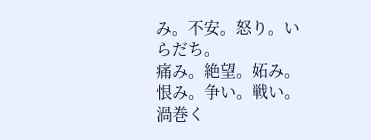み。不安。怒り。いらだち。
痛み。絶望。妬み。恨み。争い。戦い。
渦巻く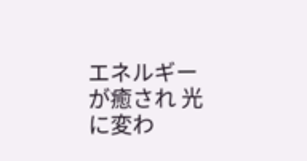エネルギーが癒され 光に変わ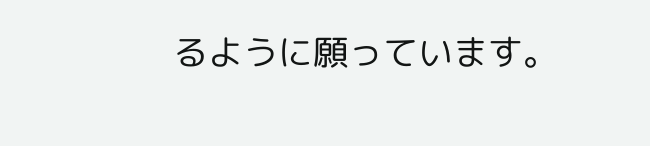るように願っています。